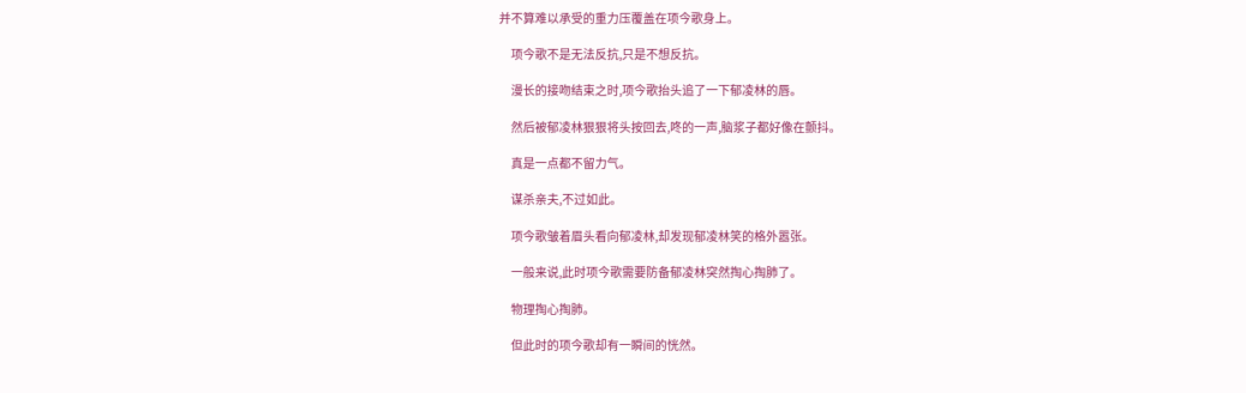并不算难以承受的重力压覆盖在项今歌身上。

    项今歌不是无法反抗,只是不想反抗。

    漫长的接吻结束之时,项今歌抬头追了一下郁凌林的唇。

    然后被郁凌林狠狠将头按回去,咚的一声,脑浆子都好像在颤抖。

    真是一点都不留力气。

    谋杀亲夫,不过如此。

    项今歌皱着眉头看向郁凌林,却发现郁凌林笑的格外嚣张。

    一般来说,此时项今歌需要防备郁凌林突然掏心掏肺了。

    物理掏心掏肺。

    但此时的项今歌却有一瞬间的恍然。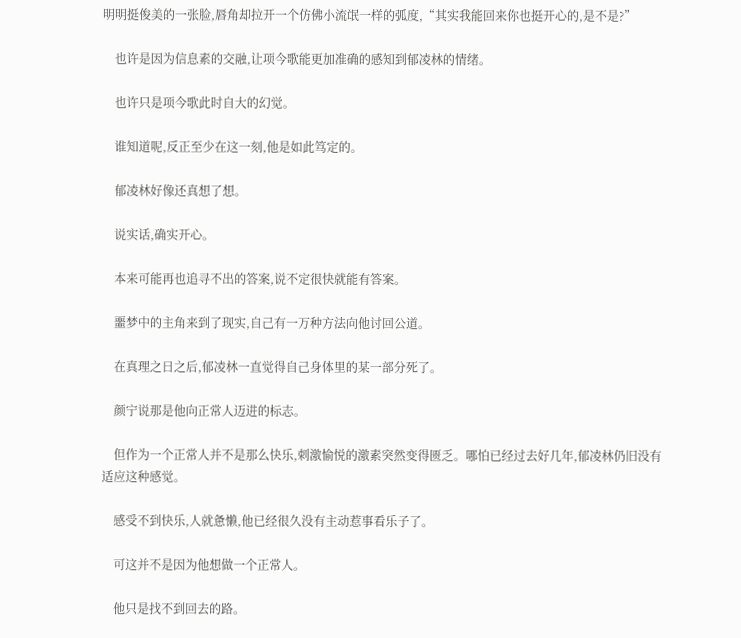明明挺俊美的一张脸,唇角却拉开一个仿佛小流氓一样的弧度,“其实我能回来你也挺开心的,是不是?”

    也许是因为信息素的交融,让项今歌能更加准确的感知到郁凌林的情绪。

    也许只是项今歌此时自大的幻觉。

    谁知道呢,反正至少在这一刻,他是如此笃定的。

    郁凌林好像还真想了想。

    说实话,确实开心。

    本来可能再也追寻不出的答案,说不定很快就能有答案。

    噩梦中的主角来到了现实,自己有一万种方法向他讨回公道。

    在真理之日之后,郁凌林一直觉得自己身体里的某一部分死了。

    颜宁说那是他向正常人迈进的标志。

    但作为一个正常人并不是那么快乐,刺激愉悦的激素突然变得匮乏。哪怕已经过去好几年,郁凌林仍旧没有适应这种感觉。

    感受不到快乐,人就惫懒,他已经很久没有主动惹事看乐子了。

    可这并不是因为他想做一个正常人。

    他只是找不到回去的路。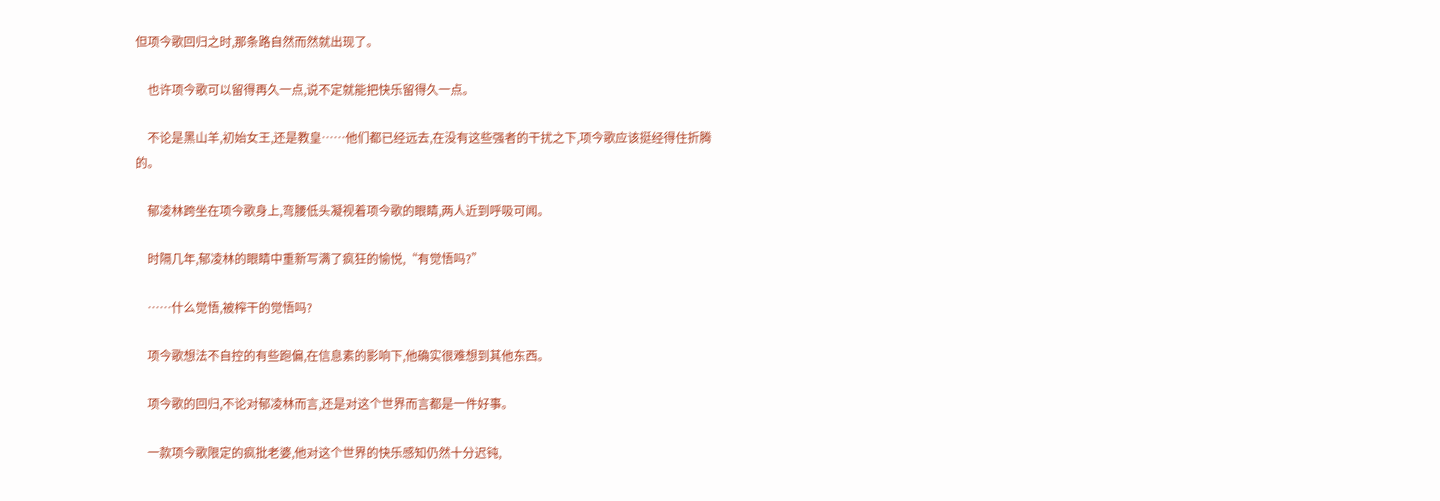但项今歌回归之时,那条路自然而然就出现了。

    也许项今歌可以留得再久一点,说不定就能把快乐留得久一点。

    不论是黑山羊,初始女王,还是教皇……他们都已经远去,在没有这些强者的干扰之下,项今歌应该挺经得住折腾的。

    郁凌林跨坐在项今歌身上,弯腰低头凝视着项今歌的眼睛,两人近到呼吸可闻。

    时隔几年,郁凌林的眼睛中重新写满了疯狂的愉悦,“有觉悟吗?”

    ……什么觉悟,被榨干的觉悟吗?

    项今歌想法不自控的有些跑偏,在信息素的影响下,他确实很难想到其他东西。

    项今歌的回归,不论对郁凌林而言,还是对这个世界而言都是一件好事。

    一款项今歌限定的疯批老婆,他对这个世界的快乐感知仍然十分迟钝,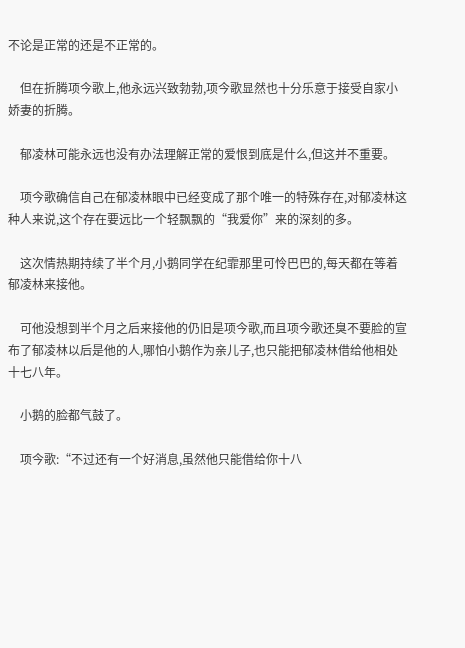不论是正常的还是不正常的。

    但在折腾项今歌上,他永远兴致勃勃,项今歌显然也十分乐意于接受自家小娇妻的折腾。

    郁凌林可能永远也没有办法理解正常的爱恨到底是什么,但这并不重要。

    项今歌确信自己在郁凌林眼中已经变成了那个唯一的特殊存在,对郁凌林这种人来说,这个存在要远比一个轻飘飘的“我爱你”来的深刻的多。

    这次情热期持续了半个月,小鹅同学在纪霏那里可怜巴巴的,每天都在等着郁凌林来接他。

    可他没想到半个月之后来接他的仍旧是项今歌,而且项今歌还臭不要脸的宣布了郁凌林以后是他的人,哪怕小鹅作为亲儿子,也只能把郁凌林借给他相处十七八年。

    小鹅的脸都气鼓了。

    项今歌:“不过还有一个好消息,虽然他只能借给你十八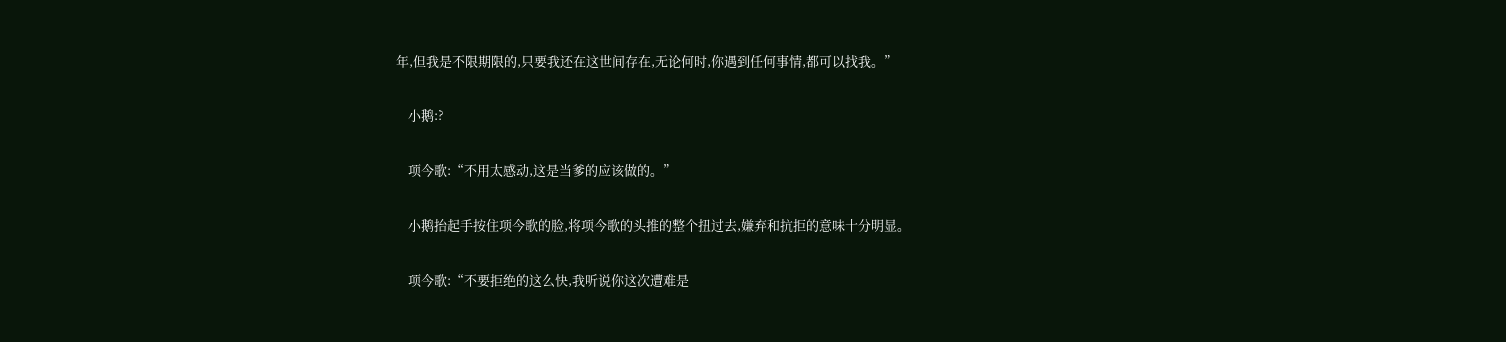年,但我是不限期限的,只要我还在这世间存在,无论何时,你遇到任何事情,都可以找我。”

    小鹅:?

    项今歌:“不用太感动,这是当爹的应该做的。”

    小鹅抬起手按住项今歌的脸,将项今歌的头推的整个扭过去,嫌弃和抗拒的意味十分明显。

    项今歌:“不要拒绝的这么快,我听说你这次遭难是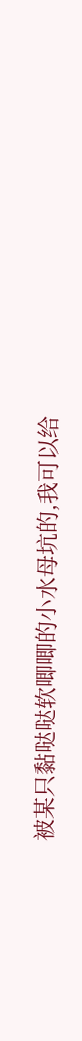被某只黏哒哒软唧唧的小水母坑的,我可以给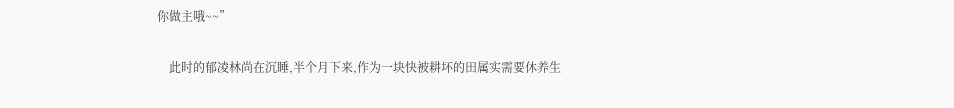你做主哦~~”

    此时的郁凌林尚在沉睡,半个月下来,作为一块快被耕坏的田属实需要休养生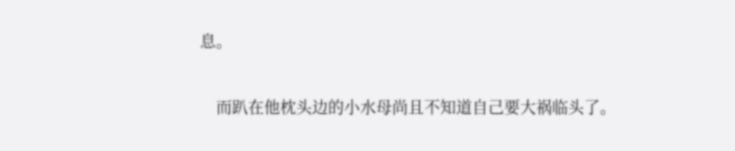息。

    而趴在他枕头边的小水母尚且不知道自己要大祸临头了。